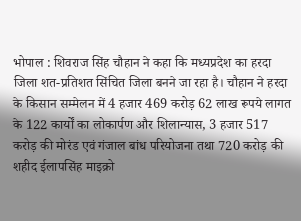भोपाल : शिवराज सिंह चौहान ने कहा कि मध्यप्रदेश का हरदा जिला शत-प्रतिशत सिंचित जिला बनने जा रहा है। चौहान ने हरदा के किसान सम्मेलन में 4 हजार 469 करोड़ 62 लाख रूपये लागत के 122 कार्यों का लोकार्पण और शिलान्यास, 3 हजार 517 करोड़ की मोरंड एवं गंजाल बांध परियोजना तथा 720 करोड़ की शहीद ईलापसिंह माइक्रो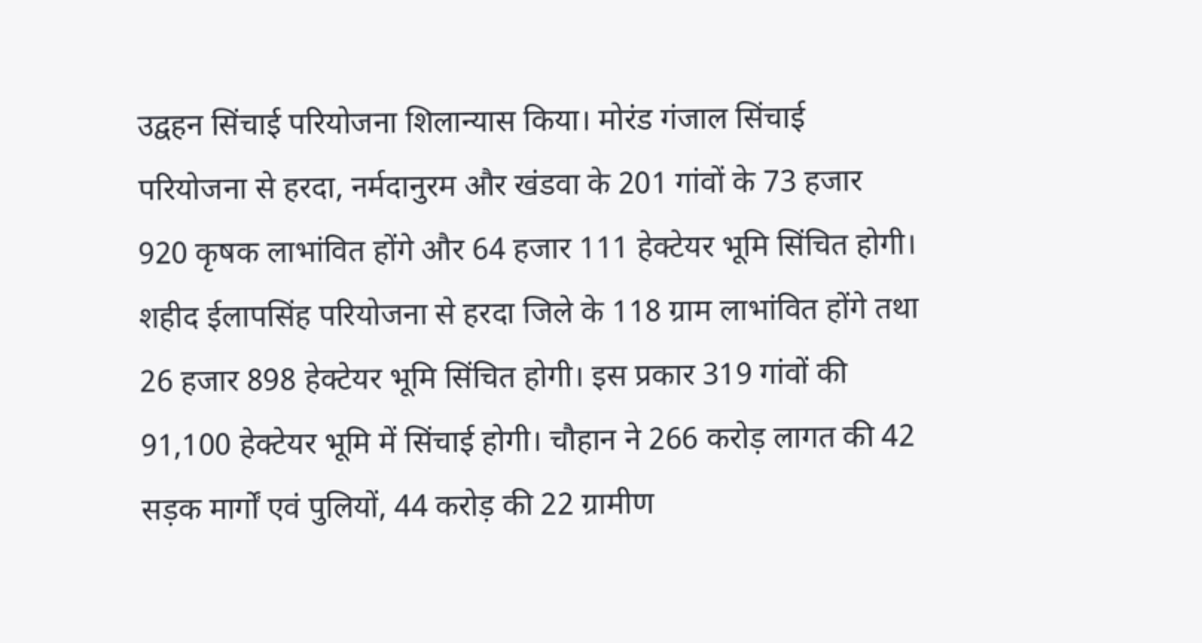उद्वहन सिंचाई परियोजना शिलान्यास किया। मोरंड गंजाल सिंचाई परियोजना से हरदा, नर्मदानुरम और खंडवा के 201 गांवों के 73 हजार 920 कृषक लाभांवित होंगे और 64 हजार 111 हेक्टेयर भूमि सिंचित होगी।
शहीद ईलापसिंह परियोजना से हरदा जिले के 118 ग्राम लाभांवित होंगे तथा 26 हजार 898 हेक्टेयर भूमि सिंचित होगी। इस प्रकार 319 गांवों की 91,100 हेक्टेयर भूमि में सिंचाई होगी। चौहान ने 266 करोड़ लागत की 42 सड़क मार्गों एवं पुलियों, 44 करोड़ की 22 ग्रामीण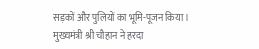सड़कों और पुलियों का भूमि-पूजन किया। मुख्यमंत्री श्री चौहान ने हरदा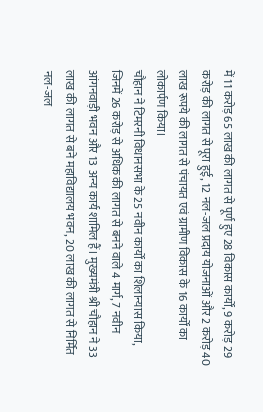में 11 करोड़ 65 लाख की लागत से पूर्ण हुए 28 विकास कार्यों, 9 करोड़ 29 करोड़ की लागत से पूरा हुई, 12 नल-जल प्रदाय योजनाओं और 2 करोड़ 40 लाख रूपये की लागत से पंचायत एवं ग्रामीण विकास के 16 कार्यों का लोकार्पण किया।
चौहान ने टिमरनी विधानसभा के 25 नवीन कार्यों का शिलान्यास किया, जिनमें 26 करोड़ से अधिक की लागत से बनने वाले 4 मार्ग, 7 नवीन आंगनवाड़ी भवन और 13 अन्य कार्य शामिल हैं। मुख्यमंत्री श्री चौहान ने 33 लाख की लागत से बने महाविद्यालय भवन, 20 लाख की लागत से निर्मित नल-जल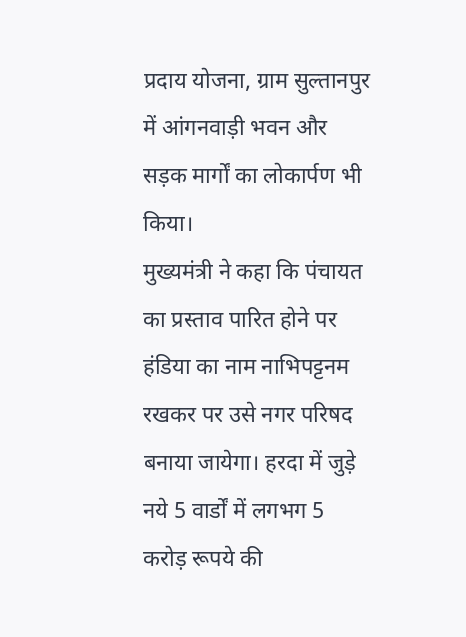प्रदाय योजना, ग्राम सुल्तानपुर में आंगनवाड़ी भवन और सड़क मार्गों का लोकार्पण भी किया।
मुख्यमंत्री ने कहा कि पंचायत का प्रस्ताव पारित होने पर हंडिया का नाम नाभिपट्टनम रखकर पर उसे नगर परिषद बनाया जायेगा। हरदा में जुड़े नये 5 वार्डों में लगभग 5 करोड़ रूपये की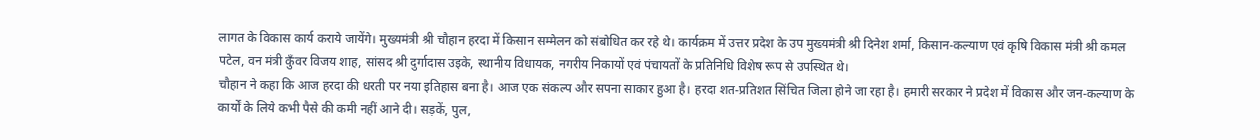लागत के विकास कार्य कराये जायेंगे। मुख्यमंत्री श्री चौहान हरदा में किसान सम्मेलन को संबोधित कर रहे थे। कार्यक्रम में उत्तर प्रदेश के उप मुख्यमंत्री श्री दिनेश शर्मा, किसान-कल्याण एवं कृषि विकास मंत्री श्री कमल पटेल, वन मंत्री कुँवर विजय शाह, सांसद श्री दुर्गादास उइके, स्थानीय विधायक, नगरीय निकायों एवं पंचायतों के प्रतिनिधि विशेष रूप से उपस्थित थे।
चौहान ने कहा कि आज हरदा की धरती पर नया इतिहास बना है। आज एक संकल्प और सपना साकार हुआ है। हरदा शत-प्रतिशत सिंचित जिला होने जा रहा है। हमारी सरकार ने प्रदेश में विकास और जन-कल्याण के कार्यों के लिये कभी पैसे की कमी नहीं आने दी। सड़कें, पुल,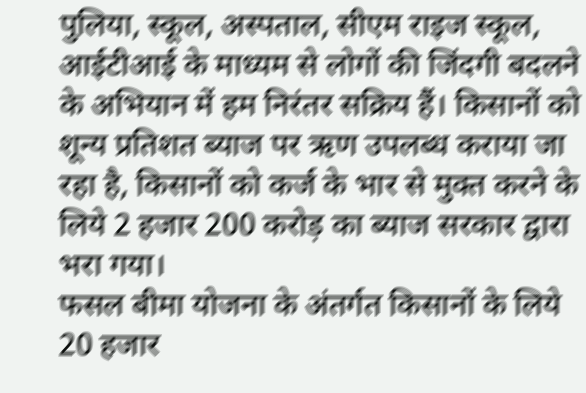पुलिया, स्कूल, अस्पताल, सीएम राइज स्कूल, आईटीआई के माध्यम से लोगों की जिंदगी बदलने के अभियान में हम निरंतर सक्रिय हैं। किसानों को शून्य प्रतिशत ब्याज पर ऋण उपलब्ध कराया जा रहा है, किसानों को कर्ज के भार से मुक्त करने के लिये 2 हजार 200 करोड़ का ब्याज सरकार द्वारा भरा गया।
फसल बीमा योजना के अंतर्गत किसानों के लिये 20 हजार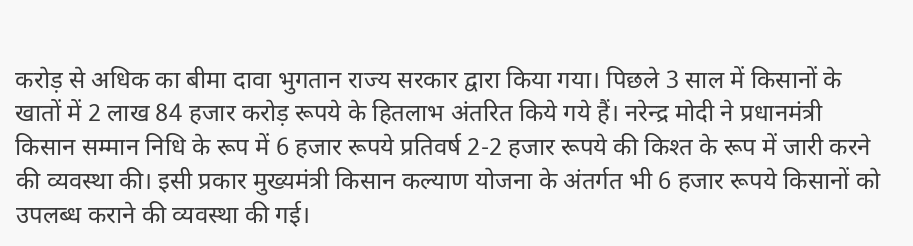करोड़ से अधिक का बीमा दावा भुगतान राज्य सरकार द्वारा किया गया। पिछले 3 साल में किसानों के खातों में 2 लाख 84 हजार करोड़ रूपये के हितलाभ अंतरित किये गये हैं। नरेन्द्र मोदी ने प्रधानमंत्री किसान सम्मान निधि के रूप में 6 हजार रूपये प्रतिवर्ष 2-2 हजार रूपये की किश्त के रूप में जारी करने की व्यवस्था की। इसी प्रकार मुख्यमंत्री किसान कल्याण योजना के अंतर्गत भी 6 हजार रूपये किसानों को उपलब्ध कराने की व्यवस्था की गई।